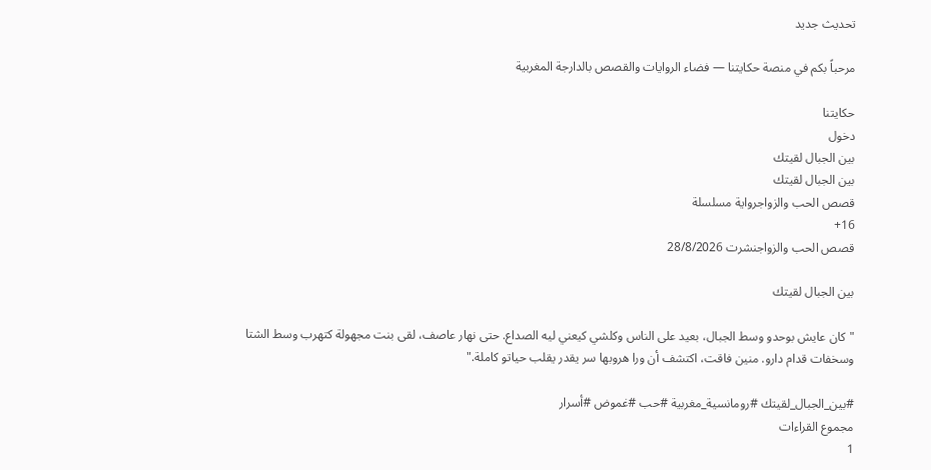تحديث جديد

مرحباً بكم في منصة حكايتنا — فضاء الروايات والقصص بالدارجة المغربية

حكايتنا
دخول
بين الجبال لقيتك
بين الجبال لقيتك
قصص الحب والزواجرواية مسلسلة
16+
قصص الحب والزواجنشرت 28/8/2026

بين الجبال لقيتك

"كان عايش بوحدو وسط الجبال، بعيد على الناس وكلشي كيعني ليه الصداع. حتى نهار عاصف، لقى بنت مجهولة كتهرب وسط الشتا وسخفات قدام دارو. منين فاقت، اكتشف أن ورا هروبها سر يقدر يقلب حياتو كاملة."

#بين_الجبال_لقيتك #رومانسية_مغربية #حب #غموض #أسرار
مجموع القراءات
1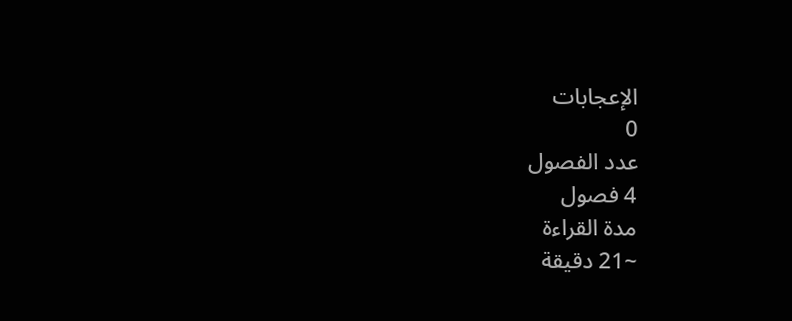الإعجابات
0
عدد الفصول
4 فصول
مدة القراءة
~21 دقيقة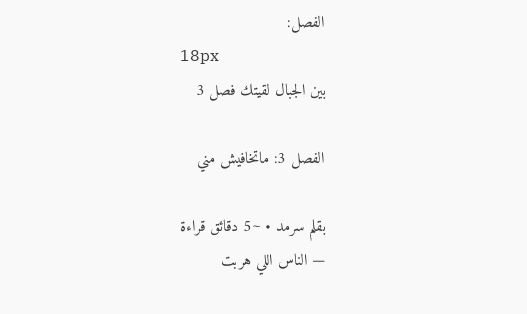الفصل:
18px
بين الجبال لقيتك فصل 3

الفصل 3: ماتخافيش مني

بقلم سرمد • ~5 دقائق قراءة
— الناس اللي هربت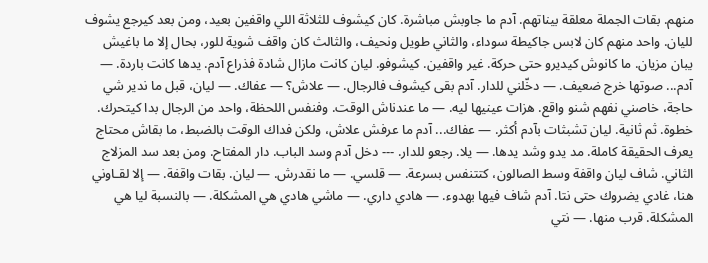منهم. بقات الجملة معلقة بيناتهم. آدم ما جاوبش مباشرة. كان كيشوف للثلاثة اللي واقفين بعيد، ومن بعد كيرجع يشوف لليان. واحد منهم كان لابس جاكيطة سوداء، والثاني طويل ونحيف، والثالث كان واقف شوية للور، بحال إلا ما باغيش يبان مزيان. ما كانوش كيديرو حتى حركة. غير واقفين. كيشوفو. ليان كانت مازال شادة فذراع آدم. يدها كانت باردة. — آدم... صوتها خرج ضعيف. — دخّلني للدار. آدم بقى كيشوف فالرجال. — علاش؟ — عفاك. — ليان، قبل ما ندير شي حاجة، خاصني نفهم شنو واقع. هزات عينيها ليه. — ما عندناش الوقت. وفنفس اللحظة، واحد من الرجال بدا كيتحرك. خطوة. ثم ثانية. ليان تشبثات بآدم أكثر. — عفاك... آدم ما عرفش علاش، ولكن فداك الوقت بالضبط، ما بقاش محتاج يعرف الحقيقة كاملة. مد يدو وشد يدها. — يلا. رجعو للدار. --- دخل آدم وسد الباب. دار المفتاح. ومن بعد سد المزلاج الثاني. شاف ليان واقفة وسط الصالون، كتتنفس بسرعة. — قلسي. — ما نقدرش. — ليان. بقات واقفة. — إلا لقـاوني هنا، غادي يضروك حتى نتا. آدم شاف فيها بهدوء. — هادي داري. — ماشي هادي هي المشكلة. — بالنسبة ليا هي المشكلة. قرب منها. — نتي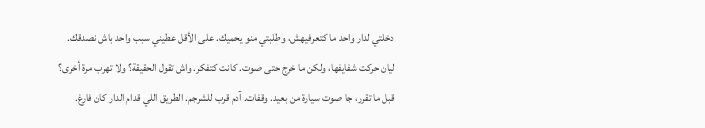دخلتي لدار واحد ما كتعرفيهش، وطلبتي منو يحميك. على الأقل عطيني سبب واحد باش نصدقك. ليان حركت شفايفها، ولكن ما خرج حتى صوت. كانت كتفكر. واش تقول الحقيقة؟ ولا تهرب مرة أخرى؟ قبل ما تقرر، جا صوت سيارة من بعيد. وقفات. آدم قرب للشرجم. الطريق اللي قدام الدار كان فارغ.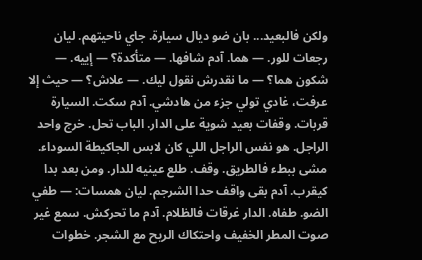ولكن فالبعيد... بان ضو ديال سيارة. جاي ناحيتهم. ليان رجعات للور. — هما. آدم شافها. — متأكدة؟ — إييه. — شكون هما؟ — ما نقدرش نقول ليك. — علاش؟ — حيث إلا عرفت، غادي تولي جزء من هادشي. آدم سكت. السيارة قربات. وقفات بعيد شوية على الدار. الباب تحل. خرج واحد الراجل. هو نفس الراجل اللي كان لابس الجاكيطة السوداء. مشى ببطء فالطريق. وقف. طلع عينيه للدار. ومن بعد بدا كيقرب. آدم بقى واقف حدا الشرجم. ليان همسات: — طفي الضو. طفاه. الدار غرقات فالظلام. آدم ما تحركش. سمع غير صوت المطر الخفيف واحتكاك الريح مع الشجر. خطوات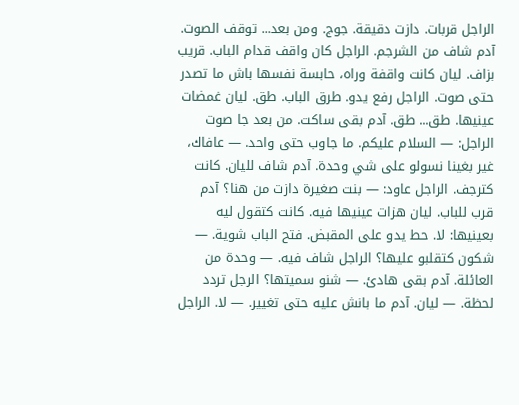الراجل قربات. دازت دقيقة. جوج. ومن بعد... توقف الصوت. آدم شاف من الشرجم. الراجل كان واقف قدام الباب. قريب بزاف. ليان كانت واقفة وراه، حابسة نفسها باش ما تصدر حتى صوت. الراجل رفع يدو. طرق الباب. طق. ليان غمضات عينيها. طق... طق. آدم بقى ساكت. من بعد جا صوت الراجل: — السلام عليكم. ما جاوب حتى واحد. — عافاك، غير بغينا نسولو على شي وحدة. آدم شاف لليان. كانت كترجف. الراجل عاود: — بنت صغيرة دازت من هنا؟ آدم قرب للباب. ليان هزات عينيها فيه. كانت كتقول ليه بعينيها: لا. حط يدو على المقبض. فتح الباب شوية. — شكون كتقلبو عليها؟ الراجل شاف فيه. — وحدة من العائلة. آدم بقى هادئ. — شنو سميتها؟ الرجل تردد لحظة. — ليان. آدم ما بانش عليه حتى تغيير. — لا. الراجل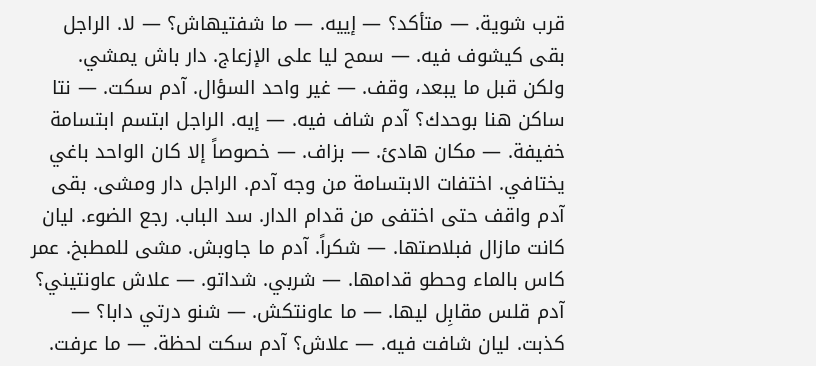قرب شوية. — متأكد؟ — إييه. — ما شفتيهاش؟ — لا. الراجل بقى كيشوف فيه. — سمح ليا على الإزعاج. دار باش يمشي. ولكن قبل ما يبعد، وقف. — غير واحد السؤال. آدم سكت. — نتا ساكن هنا بوحدك؟ آدم شاف فيه. — إيه. الراجل ابتسم ابتسامة خفيفة. — مكان هادئ. — بزاف. — خصوصاً إلا كان الواحد باغي يختافي. اختفات الابتسامة من وجه آدم. الراجل دار ومشى. بقى آدم واقف حتى اختفى من قدام الدار. سد الباب. رجع الضوء. ليان كانت مازال فبلاصتها. — شكراً. آدم ما جاوبش. مشى للمطبخ. عمر كاس بالماء وحطو قدامها. — شربي. شداتو. — علاش عاونتيني؟ آدم قلس مقابِل ليها. — ما عاونتكش. — شنو درتي دابا؟ — كذبت. ليان شافت فيه. — علاش؟ آدم سكت لحظة. — ما عرفت.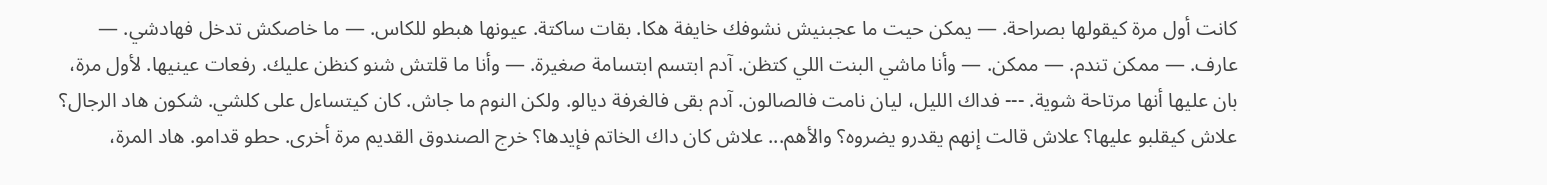كانت أول مرة كيقولها بصراحة. — يمكن حيت ما عجبنيش نشوفك خايفة هكا. بقات ساكتة. عيونها هبطو للكاس. — ما خاصكش تدخل فهادشي. — عارف. — ممكن تندم. — ممكن. — وأنا ماشي البنت اللي كتظن. آدم ابتسم ابتسامة صغيرة. — وأنا ما قلتش شنو كنظن عليك. رفعات عينيها. لأول مرة، بان عليها أنها مرتاحة شوية. --- فداك الليل، ليان نامت فالصالون. آدم بقى فالغرفة ديالو. ولكن النوم ما جاش. كان كيتساءل على كلشي. شكون هاد الرجال؟ علاش كيقلبو عليها؟ علاش قالت إنهم يقدرو يضروه؟ والأهم... علاش كان داك الخاتم فإيدها؟ خرج الصندوق القديم مرة أخرى. حطو قدامو. هاد المرة،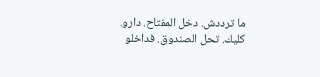ما ترددش. دخل المفتاح. دارو. كليك. تحل الصندوق. فداخلو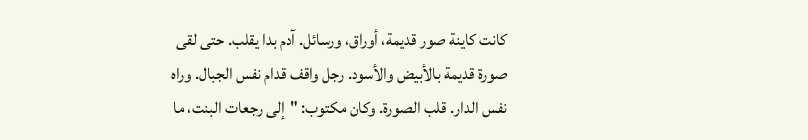كانت كاينة صور قديمة، أوراق، ورسائل. آدم بدا يقلب. حتى لقى صورة قديمة بالأبيض والأسود. رجل واقف قدام نفس الجبال. وراه نفس الدار. قلب الصورة. وكان مكتوب: "إلى رجعات البنت، ما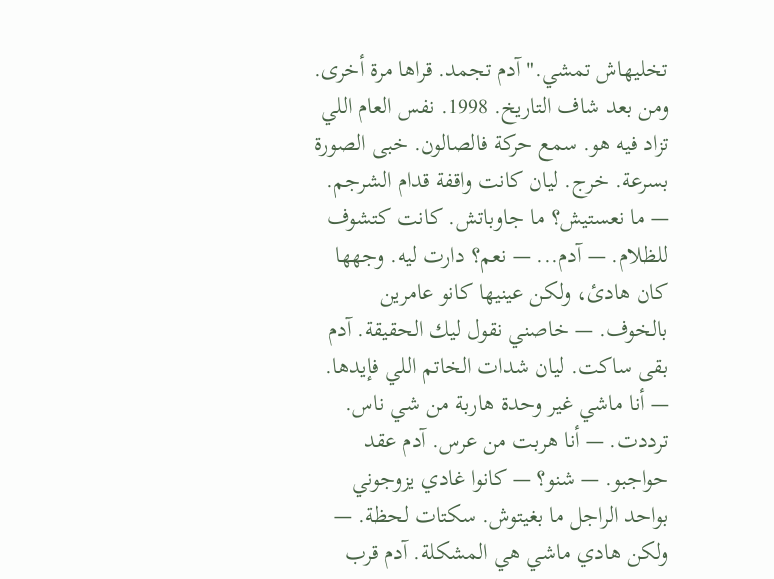تخليهاش تمشي." آدم تجمد. قراها مرة أخرى. ومن بعد شاف التاريخ. 1998. نفس العام اللي تزاد فيه هو. سمع حركة فالصالون. خبى الصورة بسرعة. خرج. ليان كانت واقفة قدام الشرجم. — ما نعستيش؟ ما جاوباتش. كانت كتشوف للظلام. — آدم... — نعم؟ دارت ليه. وجهها كان هادئ، ولكن عينيها كانو عامرين بالخوف. — خاصني نقول ليك الحقيقة. آدم بقى ساكت. ليان شدات الخاتم اللي فإيدها. — أنا ماشي غير وحدة هاربة من شي ناس. ترددت. — أنا هربت من عرس. آدم عقد حواجبو. — شنو؟ — كانوا غادي يزوجوني بواحد الراجل ما بغيتوش. سكتات لحظة. — ولكن هادي ماشي هي المشكلة. آدم قرب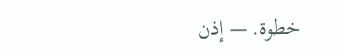خطوة. — إذن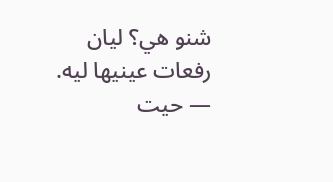شنو هي؟ ليان رفعات عينيها ليه. — حيت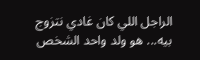الراجل اللي كان غادي نتزوج بيه... هو ولد واحد الشخص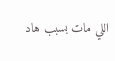اللي مات بسبب هاد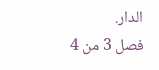الدار.
فصل 3 من 4